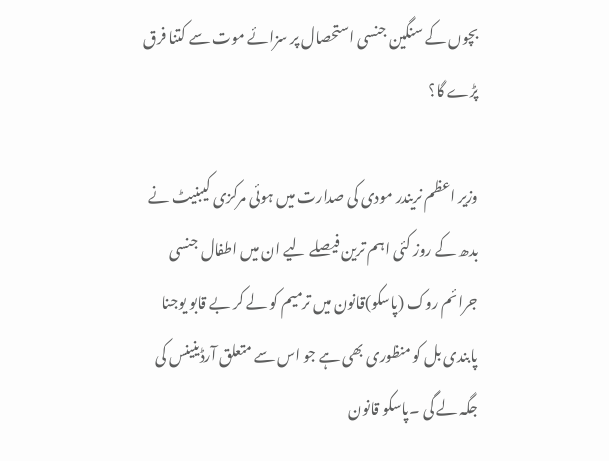بچوں کے سنگین جنسی استحصال پر سزائے موت سے کتنا فرق پڑے گا؟

وزیر اعظم نریندر مودی کی صدارت میں ہوئی مرکزی کیبنیٹ نے بدھ کے روز کئی اہم ترین فیصلے لیے ان میں اطفال جنسی جرائم روک (پاسکو)قانون میں ترمیم کو لے کر بے قابو یوجنا پابندی بل کو منظوری بھی ہے جو اس سے متعلق آرڈینینس کی جگہ لے گی ۔پاسکو قانون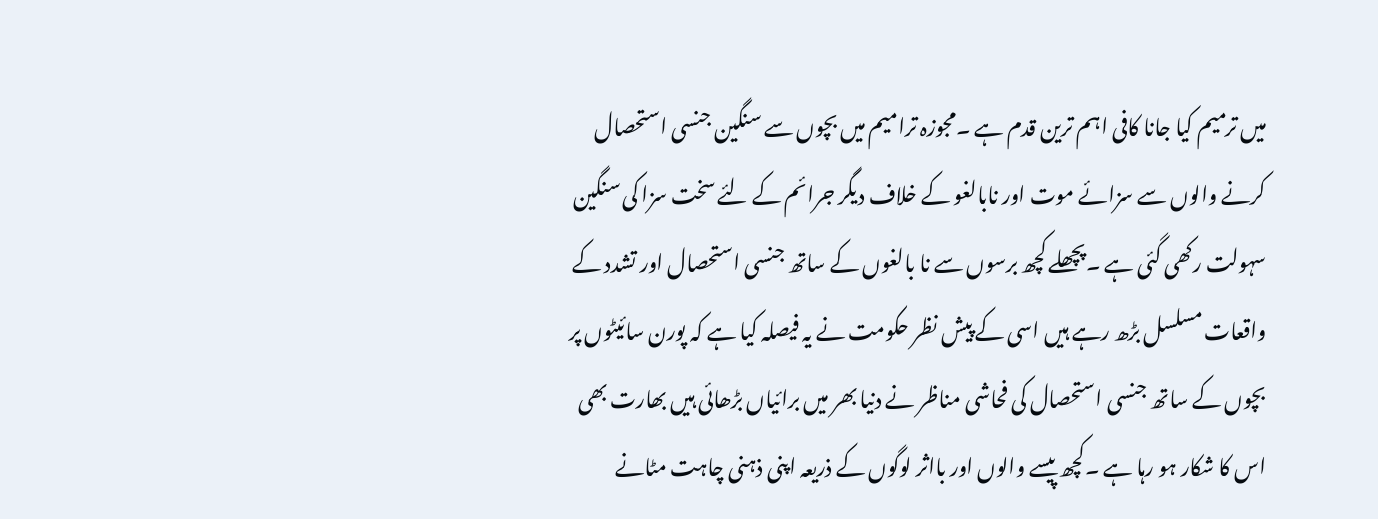میں ترمیم کیا جانا کافی اہم ترین قدم ہے ۔مجوزہ ترامیم میں بچوں سے سنگین جنسی استحصال کرنے والوں سے سزائے موت اور نابالغو کے خلاف دیگر جرائم کے لئے سخت سزا کی سنگین سہولت رکھی گئی ہے ۔پچھلے کچھ برسوں سے نا بالغوں کے ساتھ جنسی استحصال اور تشدد کے واقعات مسلسل بڑھ رہے ہیں اسی کے پیش نظر حکومت نے یہ فیصلہ کیا ہے کہ پورن سائیٹوں پر بچوں کے ساتھ جنسی استحصال کی فحاشی مناظر نے دنیا بھر میں برائیاں بڑھائی ہیں بھارت بھی اس کا شکار ہو رہا ہے ۔کچھ پیسے والوں اور بااثر لوگوں کے ذریعہ اپنی ذہنی چاہت مٹانے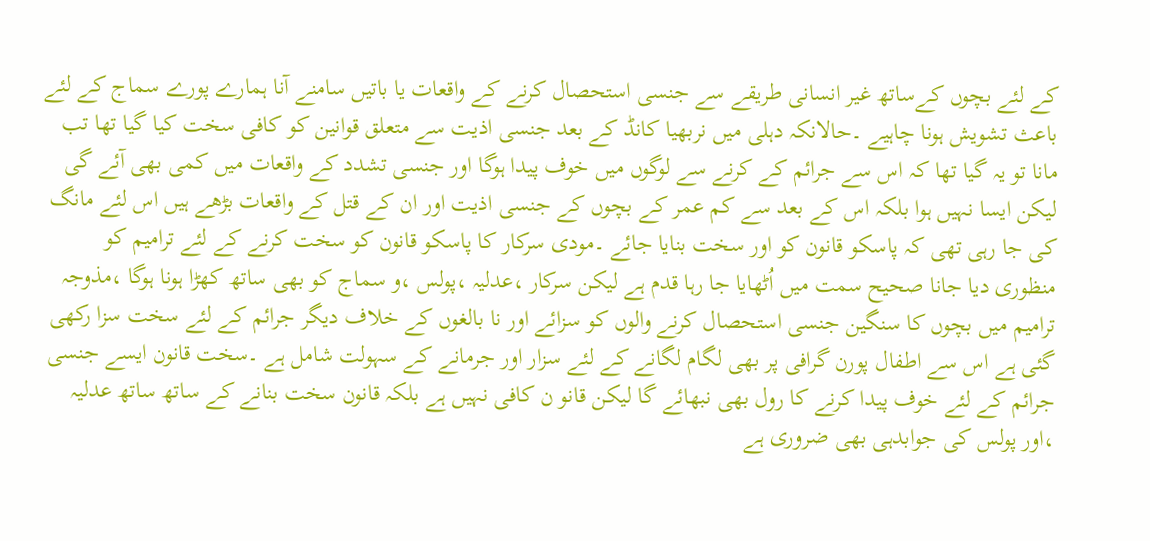کے لئے بچوں کےساتھ غیر انسانی طریقے سے جنسی استحصال کرنے کے واقعات یا باتیں سامنے آنا ہمارے پورے سماج کے لئے باعث تشویش ہونا چاہیے ۔حالانکہ دہلی میں نربھیا کانڈ کے بعد جنسی اذیت سے متعلق قوانین کو کافی سخت کیا گیا تھا تب مانا تو یہ گیا تھا کہ اس سے جرائم کے کرنے سے لوگوں میں خوف پیدا ہوگا اور جنسی تشدد کے واقعات میں کمی بھی آئے گی لیکن ایسا نہیں ہوا بلکہ اس کے بعد سے کم عمر کے بچوں کے جنسی اذیت اور ان کے قتل کے واقعات بڑھے ہیں اس لئے مانگ کی جا رہی تھی کہ پاسکو قانون کو اور سخت بنایا جائے ۔مودی سرکار کا پاسکو قانون کو سخت کرنے کے لئے ترامیم کو منظوری دیا جانا صحیح سمت میں اُٹھایا جا رہا قدم ہے لیکن سرکار ،عدلیہ ،پولس ،و سماج کو بھی ساتھ کھڑا ہونا ہوگا ،مذوجہ ترامیم میں بچوں کا سنگین جنسی استحصال کرنے والوں کو سزائے اور نا بالغوں کے خلاف دیگر جرائم کے لئے سخت سزا رکھی گئی ہے اس سے اطفال پورن گرافی پر بھی لگام لگانے کے لئے سزار اور جرمانے کے سہولت شامل ہے ۔سخت قانون ایسے جنسی جرائم کے لئے خوف پیدا کرنے کا رول بھی نبھائے گا لیکن قانو ن کافی نہیں ہے بلکہ قانون سخت بنانے کے ساتھ ساتھ عدلیہ ،اور پولس کی جوابدہی بھی ضروری ہے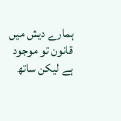ہمارے دیش میں قانون تو موجود ہے لیکن ساتھ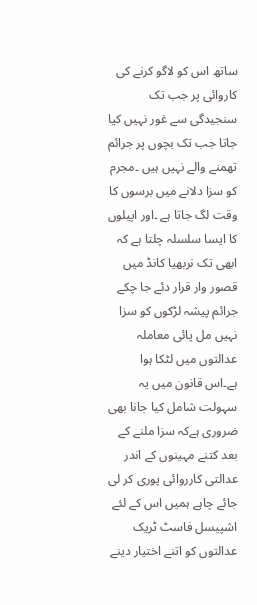ساتھ اس کو لاگو کرنے کی کاروائی پر جب تک سنجیدگی سے غور نہیں کیا جاتا جب تک بچوں پر جرائم تھمنے والے نہیں ہیں ۔مجرم کو سزا دلانے میں برسوں کا وقت لگ جاتا ہے ۔اور اپیلوں کا ایسا سلسلہ چلتا ہے کہ ابھی تک نربھیا کانڈ میں قصور وار قرار دئے جا چکے جرائم پیشہ لڑکوں کو سزا نہیں مل پائی معاملہ عدالتوں میں لٹکا ہوا ہے۔اس قانون میں یہ سہولت شامل کیا جانا بھی ضروری ہےکہ سزا ملنے کے بعد کتنے مہینوں کے اندر عدالتی کارروائی پوری کر لی جائے چاہے ہمیں اس کے لئے اشپیسل فاسٹ ٹریک عدالتوں کو اتنے اختیار دینے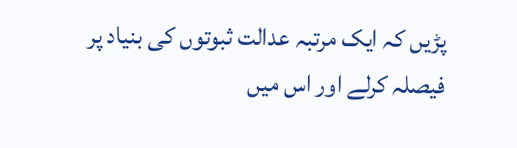پڑیں کہ ایک مرتبہ عدالت ثبوتوں کی بنیاد پر فیصلہ کرلے اور اس میں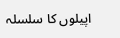اپیلوں کا سلسلہ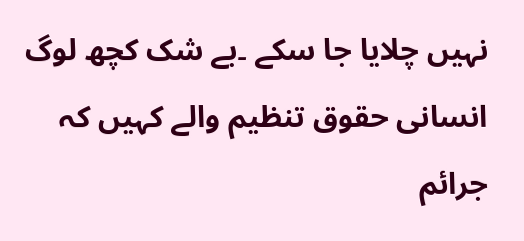نہیں چلایا جا سکے ۔بے شک کچھ لوگ انسانی حقوق تنظیم والے کہیں کہ جرائم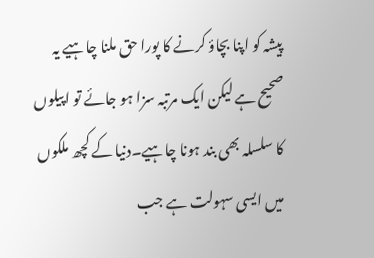پیشہ کو اپنا بچاؤ کرنے کا پورا حق ملنا چاہیے یہ صحیح ہے لیکن ایک مرتبہ سزا ہو جائے تو اپیلوں کا سلسلہ بھی بند ہونا چاہیے۔دنیا کے کچھ ملکوں میں ایسی سہولت ہے جب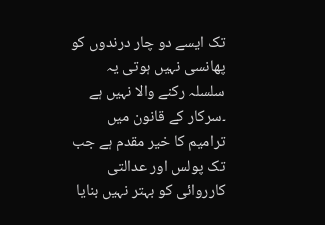تک ایسے دو چار درندوں کو پھانسی نہیں ہوتی یہ سلسلہ رکنے والا نہیں ہے ۔سرکار کے قانون میں ترامیم کا خیر مقدم ہے جب تک پولس اور عدالتی کارروائی کو بہتر نہیں بنایا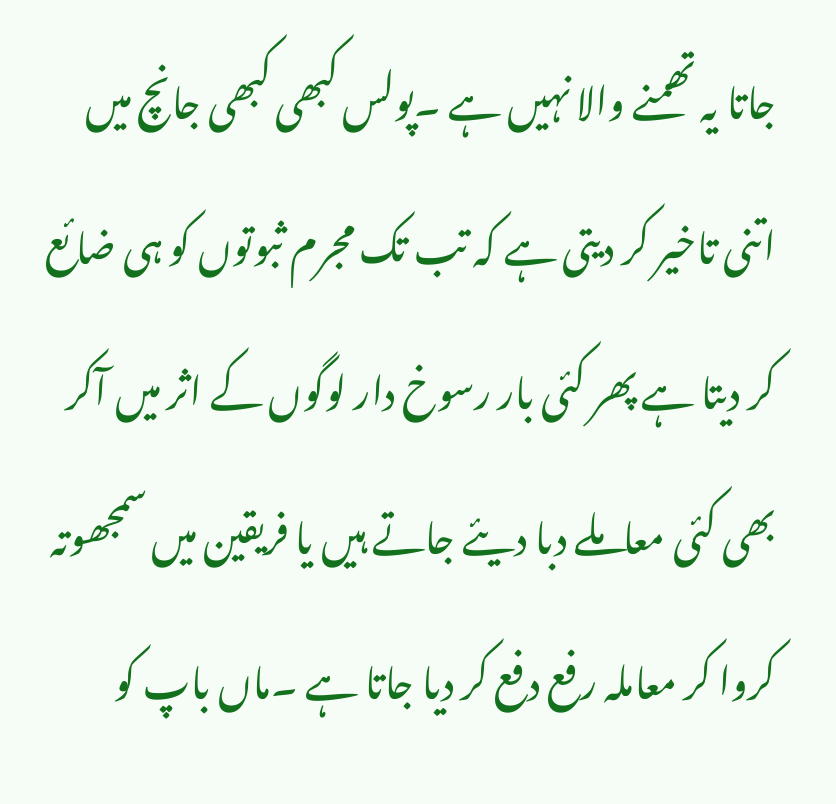جاتا یہ تھمنے والا نہیں ہے ۔پولس کبھی کبھی جانچ میں اتنی تاخیر کر دیتی ہے کہ تب تک مجرم ثبوتوں کو ہی ضائع کر دیتا ہے پھر کئی بار رسوخ دار لوگوں کے اثر میں آکر بھی کئی معاملے دبا دیئے جاتے ہیں یا فریقین میں سمجھوتہ کروا کر معاملہ رفع دفع کر دیا جاتا ہے ۔ماں باپ کو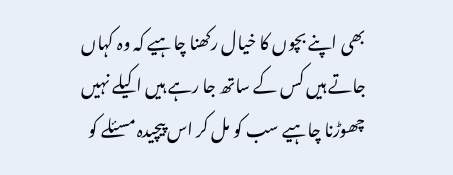بھی اپنے بچوں کا خیال رکھنا چاہیے کہ وہ کہاں جاتے ہیں کس کے ساتھ جا رہے ہیں اکیلے نہیں چھوڑنا چاہیے سب کو مل کر اس پیچیدہ مسئلے کو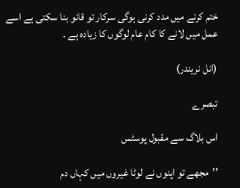ختم کرنے میں مدد کرنی ہوگی سرکار تو قانو بنا سکتی ہے اسے عمل میں لانے کا کام عام لوگوں کا زیادہ ہے ۔

(انل نریندر)

تبصرے

اس بلاگ سے مقبول پوسٹس

’’مجھے تو اپنوں نے لوٹا غیروں میں کہاں دم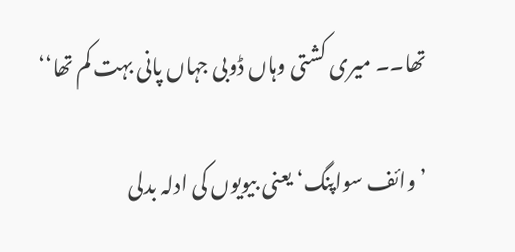تھا۔۔ میری کشتی وہاں ڈوبی جہاں پانی بہت کم تھا‘‘

’وائف سواپنگ‘ یعنی بیویوں کی ادلہ بدلی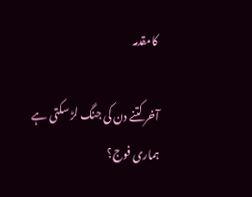کامقدمہ

آخر کتنے دن کی جنگ لڑ سکتی ہے ہماری فوج؟